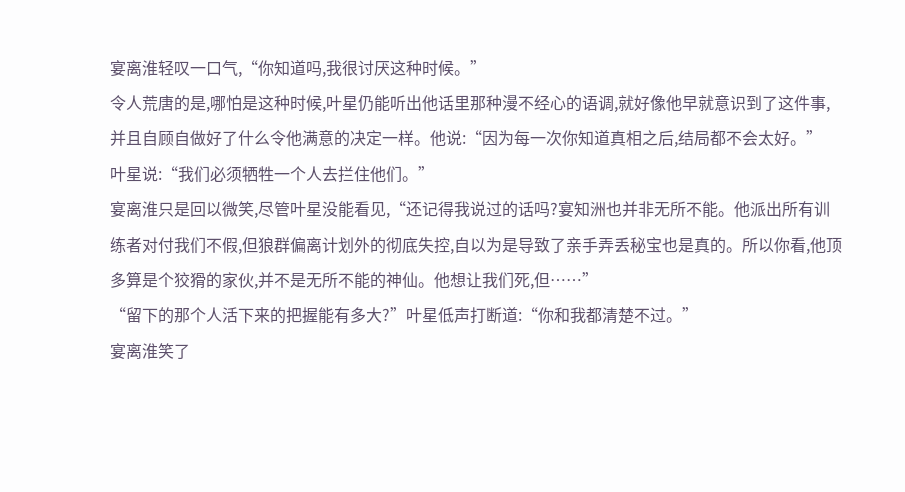宴离淮轻叹一口气,“你知道吗,我很讨厌这种时候。”
令人荒唐的是,哪怕是这种时候,叶星仍能听出他话里那种漫不经心的语调,就好像他早就意识到了这件事,并且自顾自做好了什么令他满意的决定一样。他说:“因为每一次你知道真相之后,结局都不会太好。”
叶星说:“我们必须牺牲一个人去拦住他们。”
宴离淮只是回以微笑,尽管叶星没能看见,“还记得我说过的话吗?宴知洲也并非无所不能。他派出所有训练者对付我们不假,但狼群偏离计划外的彻底失控,自以为是导致了亲手弄丢秘宝也是真的。所以你看,他顶多算是个狡猾的家伙,并不是无所不能的神仙。他想让我们死,但……”
“留下的那个人活下来的把握能有多大?”叶星低声打断道:“你和我都清楚不过。”
宴离淮笑了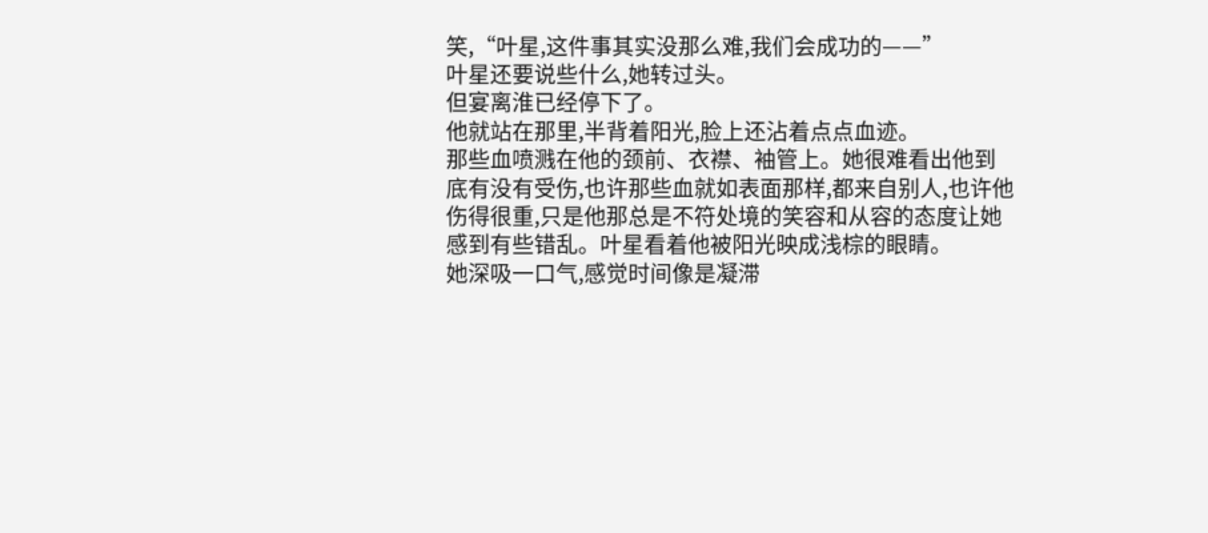笑,“叶星,这件事其实没那么难,我们会成功的——”
叶星还要说些什么,她转过头。
但宴离淮已经停下了。
他就站在那里,半背着阳光,脸上还沾着点点血迹。
那些血喷溅在他的颈前、衣襟、袖管上。她很难看出他到底有没有受伤,也许那些血就如表面那样,都来自别人,也许他伤得很重,只是他那总是不符处境的笑容和从容的态度让她感到有些错乱。叶星看着他被阳光映成浅棕的眼睛。
她深吸一口气,感觉时间像是凝滞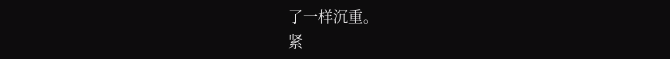了一样沉重。
紧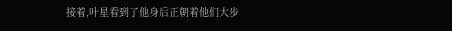接着,叶星看到了他身后正朝着他们大步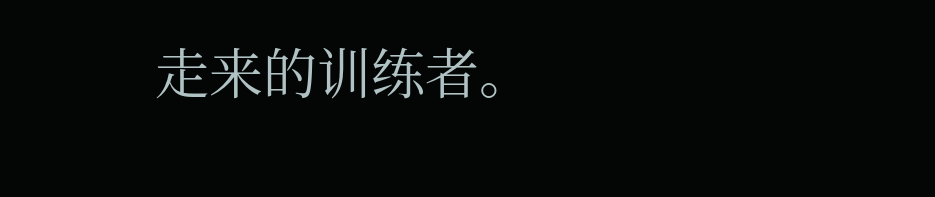走来的训练者。